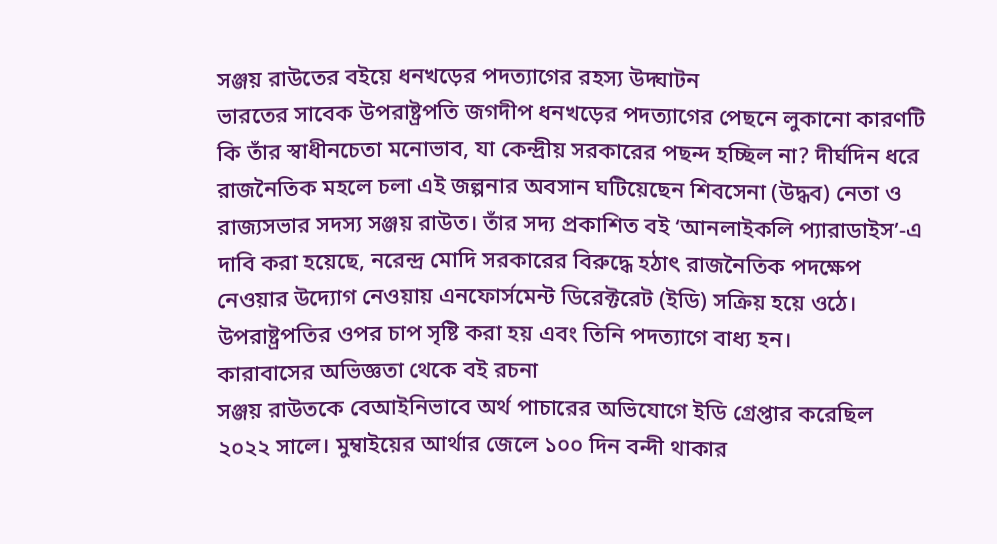সঞ্জয় রাউতের বইয়ে ধনখড়ের পদত্যাগের রহস্য উদ্ঘাটন
ভারতের সাবেক উপরাষ্ট্রপতি জগদীপ ধনখড়ের পদত্যাগের পেছনে লুকানো কারণটি কি তাঁর স্বাধীনচেতা মনোভাব, যা কেন্দ্রীয় সরকারের পছন্দ হচ্ছিল না? দীর্ঘদিন ধরে রাজনৈতিক মহলে চলা এই জল্পনার অবসান ঘটিয়েছেন শিবসেনা (উদ্ধব) নেতা ও রাজ্যসভার সদস্য সঞ্জয় রাউত। তাঁর সদ্য প্রকাশিত বই ‘আনলাইকলি প্যারাডাইস’-এ দাবি করা হয়েছে, নরেন্দ্র মোদি সরকারের বিরুদ্ধে হঠাৎ রাজনৈতিক পদক্ষেপ নেওয়ার উদ্যোগ নেওয়ায় এনফোর্সমেন্ট ডিরেক্টরেট (ইডি) সক্রিয় হয়ে ওঠে। উপরাষ্ট্রপতির ওপর চাপ সৃষ্টি করা হয় এবং তিনি পদত্যাগে বাধ্য হন।
কারাবাসের অভিজ্ঞতা থেকে বই রচনা
সঞ্জয় রাউতকে বেআইনিভাবে অর্থ পাচারের অভিযোগে ইডি গ্রেপ্তার করেছিল ২০২২ সালে। মুম্বাইয়ের আর্থার জেলে ১০০ দিন বন্দী থাকার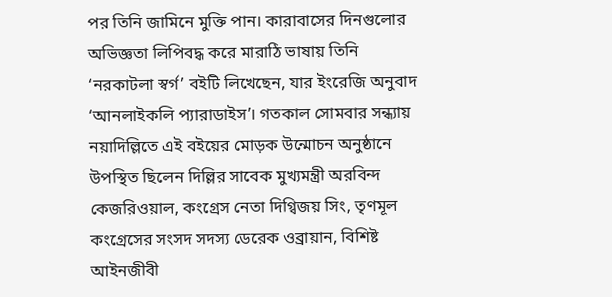পর তিনি জামিনে মুক্তি পান। কারাবাসের দিনগুলোর অভিজ্ঞতা লিপিবদ্ধ করে মারাঠি ভাষায় তিনি ‘নরকাটলা স্বর্গ’ বইটি লিখেছেন, যার ইংরেজি অনুবাদ ‘আনলাইকলি প্যারাডাইস’। গতকাল সোমবার সন্ধ্যায় নয়াদিল্লিতে এই বইয়ের মোড়ক উন্মোচন অনুষ্ঠানে উপস্থিত ছিলেন দিল্লির সাবেক মুখ্যমন্ত্রী অরবিন্দ কেজরিওয়াল, কংগ্রেস নেতা দিগ্বিজয় সিং, তৃণমূল কংগ্রেসের সংসদ সদস্য ডেরেক ওব্রায়ান, বিশিষ্ট আইনজীবী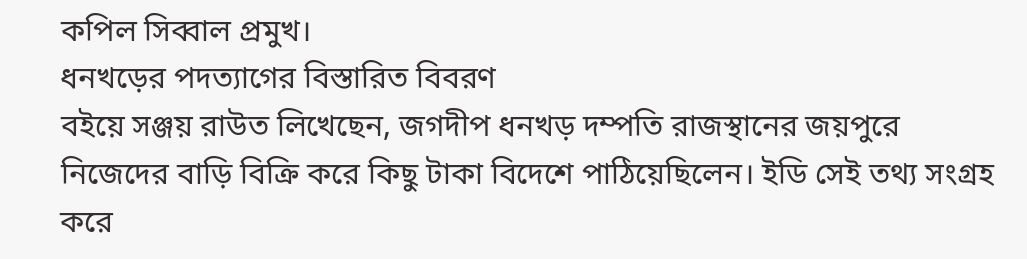কপিল সিব্বাল প্রমুখ।
ধনখড়ের পদত্যাগের বিস্তারিত বিবরণ
বইয়ে সঞ্জয় রাউত লিখেছেন, জগদীপ ধনখড় দম্পতি রাজস্থানের জয়পুরে নিজেদের বাড়ি বিক্রি করে কিছু টাকা বিদেশে পাঠিয়েছিলেন। ইডি সেই তথ্য সংগ্রহ করে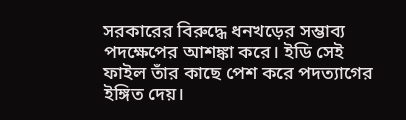সরকারের বিরুদ্ধে ধনখড়ের সম্ভাব্য পদক্ষেপের আশঙ্কা করে। ইডি সেই ফাইল তাঁর কাছে পেশ করে পদত্যাগের ইঙ্গিত দেয়।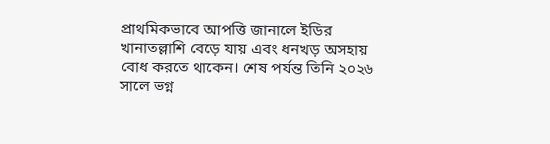প্রাথমিকভাবে আপত্তি জানালে ইডির খানাতল্লাশি বেড়ে যায় এবং ধনখড় অসহায় বোধ করতে থাকেন। শেষ পর্যন্ত তিনি ২০২৬ সালে ভগ্ন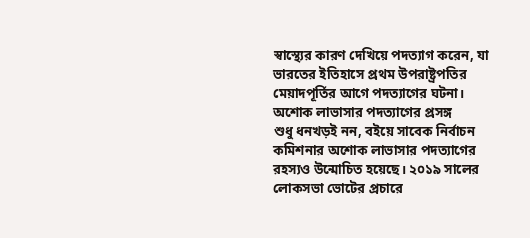স্বাস্থ্যের কারণ দেখিয়ে পদত্যাগ করেন, যা ভারতের ইতিহাসে প্রথম উপরাষ্ট্রপতির মেয়াদপূর্তির আগে পদত্যাগের ঘটনা।
অশোক লাভাসার পদত্যাগের প্রসঙ্গ
শুধু ধনখড়ই নন, বইয়ে সাবেক নির্বাচন কমিশনার অশোক লাভাসার পদত্যাগের রহস্যও উন্মোচিত হয়েছে। ২০১৯ সালের লোকসভা ভোটের প্রচারে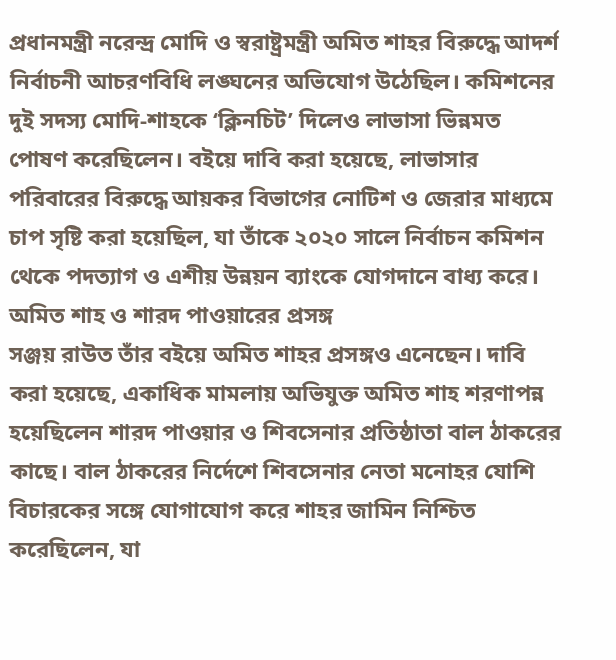প্রধানমন্ত্রী নরেন্দ্র মোদি ও স্বরাষ্ট্রমন্ত্রী অমিত শাহর বিরুদ্ধে আদর্শ নির্বাচনী আচরণবিধি লঙ্ঘনের অভিযোগ উঠেছিল। কমিশনের দুই সদস্য মোদি-শাহকে ‘ক্লিনচিট’ দিলেও লাভাসা ভিন্নমত পোষণ করেছিলেন। বইয়ে দাবি করা হয়েছে, লাভাসার পরিবারের বিরুদ্ধে আয়কর বিভাগের নোটিশ ও জেরার মাধ্যমে চাপ সৃষ্টি করা হয়েছিল, যা তাঁকে ২০২০ সালে নির্বাচন কমিশন থেকে পদত্যাগ ও এশীয় উন্নয়ন ব্যাংকে যোগদানে বাধ্য করে।
অমিত শাহ ও শারদ পাওয়ারের প্রসঙ্গ
সঞ্জয় রাউত তাঁর বইয়ে অমিত শাহর প্রসঙ্গও এনেছেন। দাবি করা হয়েছে, একাধিক মামলায় অভিযুক্ত অমিত শাহ শরণাপন্ন হয়েছিলেন শারদ পাওয়ার ও শিবসেনার প্রতিষ্ঠাতা বাল ঠাকরের কাছে। বাল ঠাকরের নির্দেশে শিবসেনার নেতা মনোহর যোশি বিচারকের সঙ্গে যোগাযোগ করে শাহর জামিন নিশ্চিত করেছিলেন, যা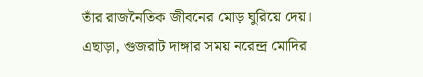তাঁর রাজনৈতিক জীবনের মোড় ঘুরিয়ে দেয়। এছাড়া, গুজরাট দাঙ্গার সময় নরেন্দ্র মোদির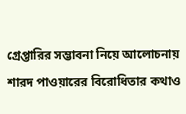গ্রেপ্তারির সম্ভাবনা নিয়ে আলোচনায় শারদ পাওয়ারের বিরোধিতার কথাও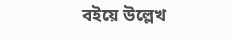বইয়ে উল্লেখ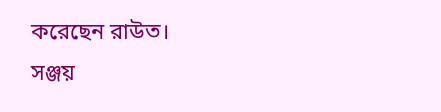করেছেন রাউত।
সঞ্জয়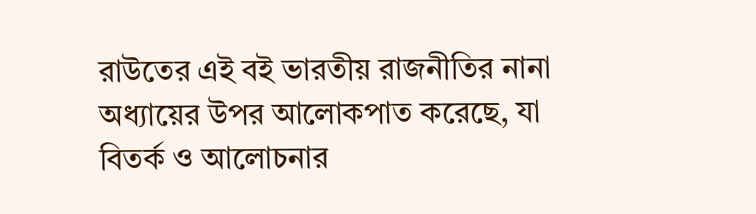রাউতের এই বই ভারতীয় রাজনীতির নানা অধ্যায়ের উপর আলোকপাত করেছে, যা বিতর্ক ও আলোচনার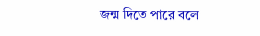জন্ম দিতে পারে বলে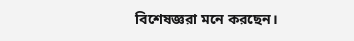বিশেষজ্ঞরা মনে করছেন।